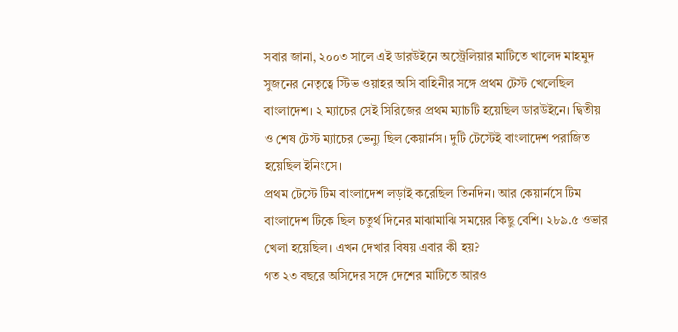সবার জানা, ২০০৩ সালে এই ডারউইনে অস্ট্রেলিয়ার মাটিতে খালেদ মাহমুদ সুজনের নেতৃত্বে স্টিভ ওয়াহর অসি বাহিনীর সঙ্গে প্রথম টেস্ট খেলেছিল বাংলাদেশ। ২ ম্যাচের সেই সিরিজের প্রথম ম্যাচটি হয়েছিল ডারউইনে। দ্বিতীয় ও শেষ টেস্ট ম্যাচের ভেন্যু ছিল কেয়ার্নস। দুটি টেস্টেই বাংলাদেশ পরাজিত হয়েছিল ইনিংসে।
প্রথম টেস্টে টিম বাংলাদেশ লড়াই করেছিল তিনদিন। আর কেয়ার্নসে টিম বাংলাদেশ টিকে ছিল চতুর্থ দিনের মাঝামাঝি সময়ের কিছু বেশি। ২৮৯.৫ ওভার খেলা হয়েছিল। এখন দেখার বিষয় এবার কী হয়?
গত ২৩ বছরে অসিদের সঙ্গে দেশের মাটিতে আরও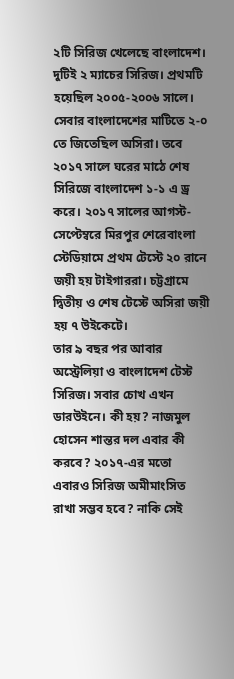২টি সিরিজ খেলেছে বাংলাদেশ। দুটিই ২ ম্যাচের সিরিজ। প্রথমটি হয়েছিল ২০০৫-২০০৬ সালে। সেবার বাংলাদেশের মাটিতে ২-০ তে জিতেছিল অসিরা। তবে ২০১৭ সালে ঘরের মাঠে শেষ সিরিজে বাংলাদেশ ১-১ এ ড্র করে। ২০১৭ সালের আগস্ট-সেপ্টেম্বরে মিরপুর শেরেবাংলা স্টেডিয়ামে প্রথম টেস্টে ২০ রানে জয়ী হয় টাইগাররা। চট্টগ্রামে দ্বিতীয় ও শেষ টেস্টে অসিরা জয়ী হয় ৭ উইকেটে।
তার ৯ বছর পর আবার অস্ট্রেলিয়া ও বাংলাদেশ টেস্ট সিরিজ। সবার চোখ এখন ডারউইনে। কী হয়? নাজমুল হোসেন শান্তর দল এবার কী করবে? ২০১৭-এর মতো এবারও সিরিজ অমীমাংসিত রাখা সম্ভব হবে? নাকি সেই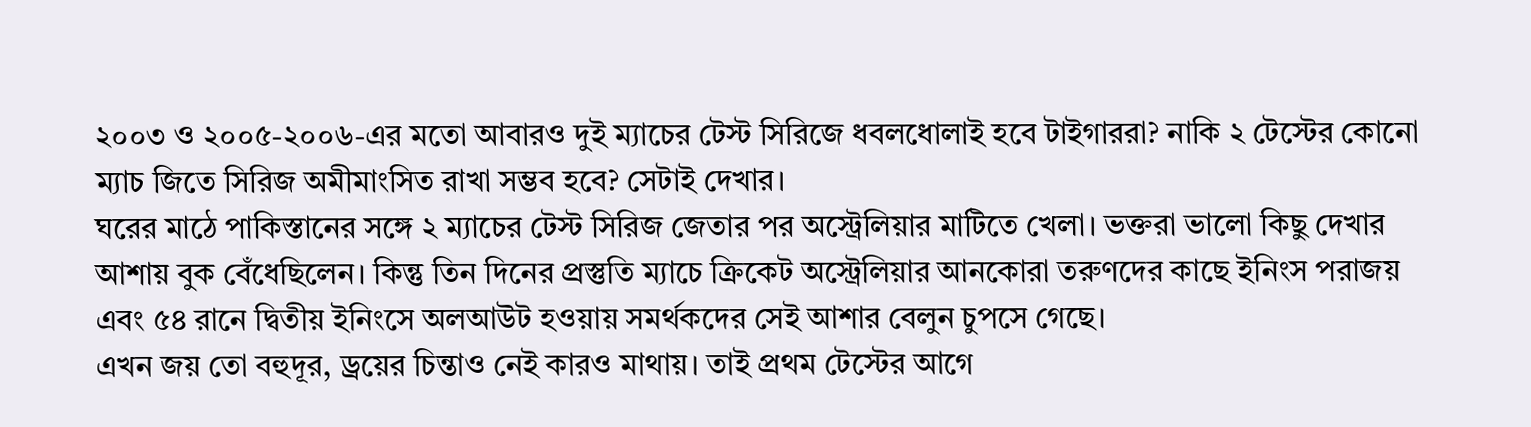২০০৩ ও ২০০৫-২০০৬-এর মতো আবারও দুই ম্যাচের টেস্ট সিরিজে ধবলধোলাই হবে টাইগাররা? নাকি ২ টেস্টের কোনো ম্যাচ জিতে সিরিজ অমীমাংসিত রাখা সম্ভব হবে? সেটাই দেখার।
ঘরের মাঠে পাকিস্তানের সঙ্গে ২ ম্যাচের টেস্ট সিরিজ জেতার পর অস্ট্রেলিয়ার মাটিতে খেলা। ভক্তরা ভালো কিছু দেখার আশায় বুক বেঁধেছিলেন। কিন্তু তিন দিনের প্রস্তুতি ম্যাচে ক্রিকেট অস্ট্রেলিয়ার আনকোরা তরুণদের কাছে ইনিংস পরাজয় এবং ৫৪ রানে দ্বিতীয় ইনিংসে অলআউট হওয়ায় সমর্থকদের সেই আশার বেলুন চুপসে গেছে।
এখন জয় তো বহুদূর, ড্রয়ের চিন্তাও নেই কারও মাথায়। তাই প্রথম টেস্টের আগে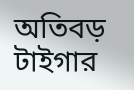অতিবড় টাইগার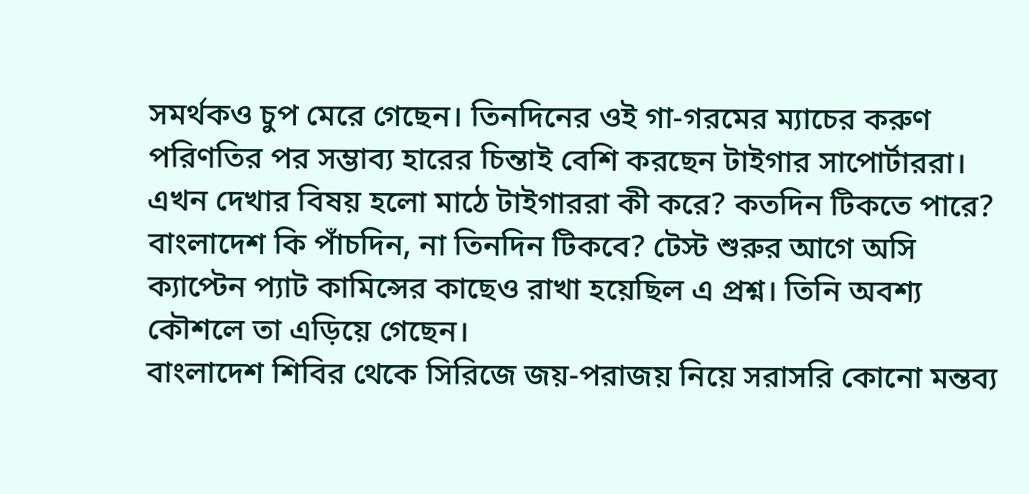সমর্থকও চুপ মেরে গেছেন। তিনদিনের ওই গা-গরমের ম্যাচের করুণ পরিণতির পর সম্ভাব্য হারের চিন্তাই বেশি করছেন টাইগার সাপোর্টাররা।
এখন দেখার বিষয় হলো মাঠে টাইগাররা কী করে? কতদিন টিকতে পারে? বাংলাদেশ কি পাঁচদিন, না তিনদিন টিকবে? টেস্ট শুরুর আগে অসি ক্যাপ্টেন প্যাট কামিন্সের কাছেও রাখা হয়েছিল এ প্রশ্ন। তিনি অবশ্য কৌশলে তা এড়িয়ে গেছেন।
বাংলাদেশ শিবির থেকে সিরিজে জয়-পরাজয় নিয়ে সরাসরি কোনো মন্তব্য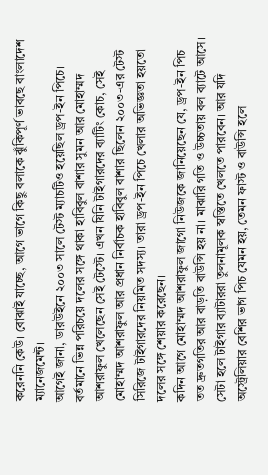করেননি কেউ। বোঝাই যাচ্ছে, আগে ভাগে কিছু বলাকে ঝুঁকিপূর্ণ ভাবছে বাংলাদেশ ম্যানেজমেন্ট।
আগেই জানা, ডারউইনে ২০০৩ সালে টেস্ট ম্যাচটিও হয়েছিল ড্রপ-ইন পিচে। বর্তমানে ভিন্ন পরিচয়ে দলের সঙ্গে থাকা হাবিবুল বাশার সুমন আর মোহাম্মদ আশরাফুল খেলেছেন সেই টেস্টে। এখন যিনি টাইগারদের ব্যাটিং কোচ, সেই মোহাম্মদ আশরাফুল আর প্রধান নির্বাচক হাবিবুল বাশার ছিলেন ২০০৩-এর টেস্ট সিরিজে টাইগারদের নিয়মিত সদস্য। তারা ড্রপ-ইন পিচে খেলার অভিজ্ঞতা হয়তো দলের সঙ্গে শেয়ার করেছেন।
কদিন আগে মোহাম্মদ আশরাফুল জাগো নিউজকে জানিয়েছেন যে, ড্রপ-ইন পিচ তত দ্রুতগতির আর বাড়তি বাউন্সি হয় না। মাঝারি গতি ও উচ্চতায় বল ব্যাটে আসে। সেটা হলে টাইগার ব্যাটাররা তুলনামূলক স্বস্তিতে খেলতে পারবেন। আর যদি অস্ট্রেলিয়ার বেশির ভাগ পিচ যেমন হয়, তেমন ফাস্ট ও বাউন্সি হলে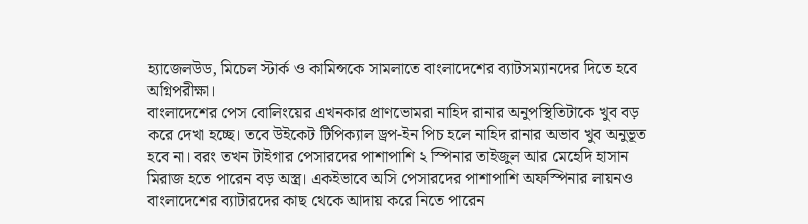হ্যাজেলউড, মিচেল স্টার্ক ও কামিন্সকে সামলাতে বাংলাদেশের ব্যাটসম্যানদের দিতে হবে অগ্নিপরীক্ষা।
বাংলাদেশের পেস বোলিংয়ের এখনকার প্রাণভোমরা নাহিদ রানার অনুপস্থিতিটাকে খুব বড় করে দেখা হচ্ছে। তবে উইকেট টিপিক্যাল ড্রপ-ইন পিচ হলে নাহিদ রানার অভাব খুব অনুভূত হবে না। বরং তখন টাইগার পেসারদের পাশাপাশি ২ স্পিনার তাইজুল আর মেহেদি হাসান মিরাজ হতে পারেন বড় অস্ত্র। একইভাবে অসি পেসারদের পাশাপাশি অফস্পিনার লায়নও বাংলাদেশের ব্যাটারদের কাছ থেকে আদায় করে নিতে পারেন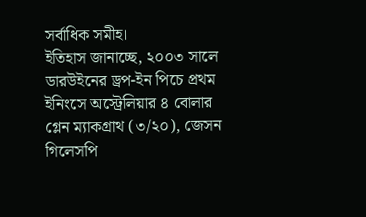সর্বাধিক সমীহ।
ইতিহাস জানাচ্ছে, ২০০৩ সালে ডারউইনের ড্রপ-ইন পিচে প্রথম ইনিংসে অস্ট্রেলিয়ার ৪ বোলার গ্লেন ম্যাকগ্রাথ (৩/২০), জেসন গিলেসপি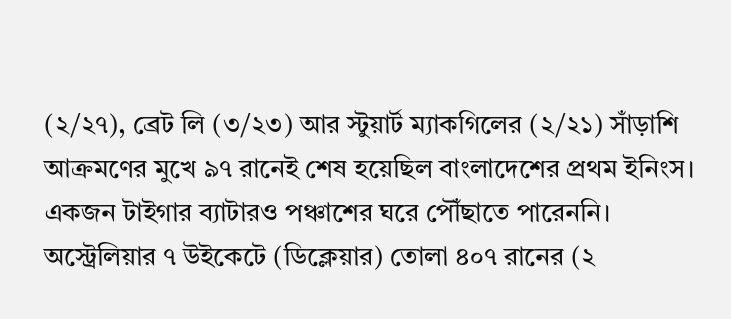(২/২৭), ব্রেট লি (৩/২৩) আর স্টুয়ার্ট ম্যাকগিলের (২/২১) সাঁড়াশি আক্রমণের মুখে ৯৭ রানেই শেষ হয়েছিল বাংলাদেশের প্রথম ইনিংস। একজন টাইগার ব্যাটারও পঞ্চাশের ঘরে পৌঁছাতে পারেননি।
অস্ট্রেলিয়ার ৭ উইকেটে (ডিক্লেয়ার) তোলা ৪০৭ রানের (২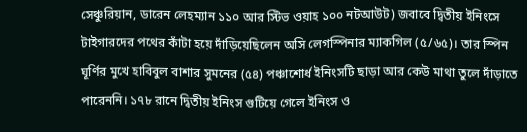সেঞ্চুরিয়ান, ডারেন লেহম্যান ১১০ আর স্টিভ ওয়াহ ১০০ নটআউট) জবাবে দ্বিতীয় ইনিংসে টাইগারদের পথের কাঁটা হয়ে দাঁড়িয়েছিলেন অসি লেগস্পিনার ম্যাকগিল (৫/৬৫)। তার স্পিন ঘূর্ণির মুখে হাবিবুল বাশার সুমনের (৫৪) পঞ্চাশোর্ধ ইনিংসটি ছাড়া আর কেউ মাথা তুলে দাঁড়াতে পারেননি। ১৭৮ রানে দ্বিতীয় ইনিংস গুটিয়ে গেলে ইনিংস ও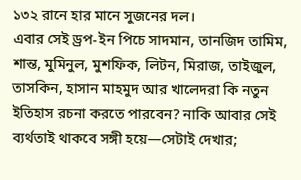১৩২ রানে হার মানে সুজনের দল।
এবার সেই ড্রপ-ইন পিচে সাদমান, তানজিদ তামিম, শান্ত, মুমিনুল, মুশফিক, লিটন, মিরাজ, তাইজুল, তাসকিন, হাসান মাহমুদ আর খালেদরা কি নতুন ইতিহাস রচনা করতে পারবেন? নাকি আবার সেই ব্যর্থতাই থাকবে সঙ্গী হয়ে—সেটাই দেখার;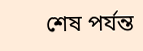শেষ পর্যন্ত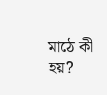মাঠে কী হয়?